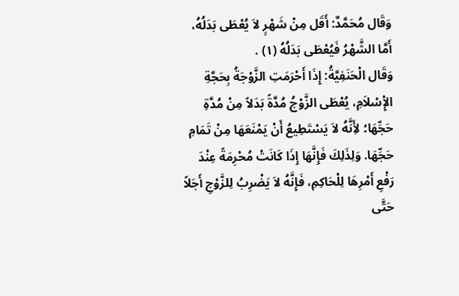وَقَال مُحَمَّدٌ: أَقَل مِنْ شَهْرٍ لاَ يُعْطَى بَدَلُهُ، أَمَّا الشَّهْرُ فَيُعْطَى بَدَلُهُ (١) .
وَقَال الْحَنَفِيَّةُ: إِذَا أَحْرَمَتِ الزَّوْجَةُ بِحَجَّةِ الإِْسْلاَمِ، يُعْطَى الزَّوْجُ مُدَّةً بَدَلاً مِنْ مُدَّةِ حَجِّهَا؛ لأَِنَّهُ لاَ يَسْتَطِيعُ أَنْ يَمْنَعَهَا مِنْ تَمَامِ حَجِّهَا. وَلِذَلِكَ فَإِنَّهَا إِذَا كَانَتْ مُحْرِمَةً عِنْدَ رَفْعِ أَمْرِهَا لِلْحَاكِمِ، فَإِنَّهُ لاَ يَضْرِبُ لِلزَّوْجِ أَجَلاً حَتَّى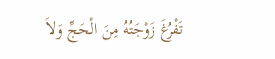تَفْرُغَ زَوْجَتُهُ مِنَ الْحَجِّ وَلاَ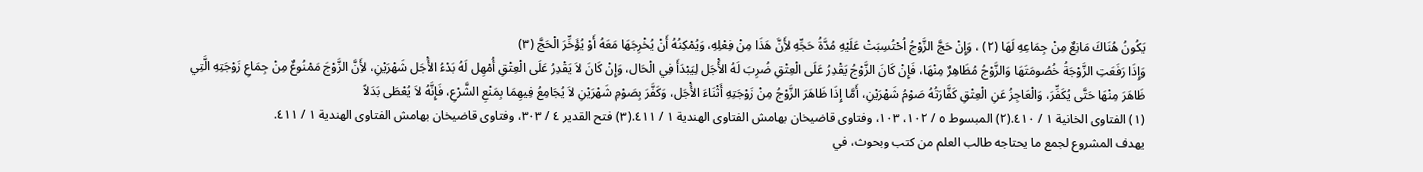يَكُونُ هُنَاكَ مَانِعٌ مِنْ جِمَاعِهِ لَهَا (٢) ، وَإِنْ حَجَّ الزَّوْجُ اُحْتُسِبَتْ عَلَيْهِ مُدَّةُ حَجِّهِ لأَِنَّ هَذَا مِنْ فِعْلِهِ، وَيُمْكِنُهُ أَنْ يُخْرِجَهَا مَعَهُ أَوْ يُؤَخِّرَ الْحَجَّ (٣)
وَإِذَا رَفَعَتِ الزَّوْجَةُ خُصُومَتَهَا وَالزَّوْجُ مُظَاهِرٌ مِنْهَا، فَإِنْ كَانَ الزَّوْجُ يَقْدِرُ عَلَى الْعِتْقِ ضُرِبَ لَهُ الأَْجَل لِيَبْدَأَ فِي الْحَال، وَإِنْ كَانَ لاَ يَقْدِرُ عَلَى الْعِتْقِ أُمْهِل لَهُ بَدْءُ الأَْجَل شَهْرَيْنِ، لأَِنَّ الزَّوْجَ مَمْنُوعٌ مِنْ جِمَاعِ زَوْجَتِهِ الَّتِي ظَاهَرَ مِنْهَا حَتَّى يُكَفِّرَ، وَالْعَاجِزُ عَنِ الْعِتْقِ كَفَّارَتُهُ صَوْمُ شَهْرَيْنِ، أَمَّا إِذَا ظَاهَرَ الزَّوْجُ مِنْ زَوْجَتِهِ أَثْنَاءَ الأَْجَل، وَكَفَّرَ بِصَوْمِ شَهْرَيْنِ لاَ يُجَامِعُ فِيهِمَا بِمَنْعِ الشَّرْعِ، فَإِنَّهُ لاَ يُعْطَى بَدَلاً
(١) الفتاوى الخانية ١ / ٤١٠.(٢) المبسوط ٥ / ١٠٢، ١٠٣، وفتاوى قاضيخان بهامش الفتاوى الهندية ١ / ٤١١.(٣) فتح القدير ٤ / ٣٠٣، وفتاوى قاضيخان بهامش الفتاوى الهندية ١ / ٤١١.
يهدف المشروع لجمع ما يحتاجه طالب العلم من كتب وبحوث، في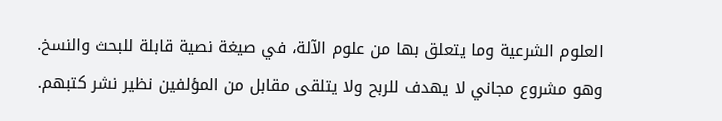العلوم الشرعية وما يتعلق بها من علوم الآلة، في صيغة نصية قابلة للبحث والنسخ.
وهو مشروع مجاني لا يهدف للربح ولا يتلقى مقابل من المؤلفين نظير نشر كتبهم.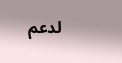لدعم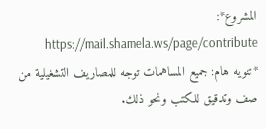المشروع*: https://mail.shamela.ws/page/contribute
*تنويه هام: جميع المساهمات توجه للمصاريف التشغيلية من صف وتدقيق للكتب ونحو ذلك.